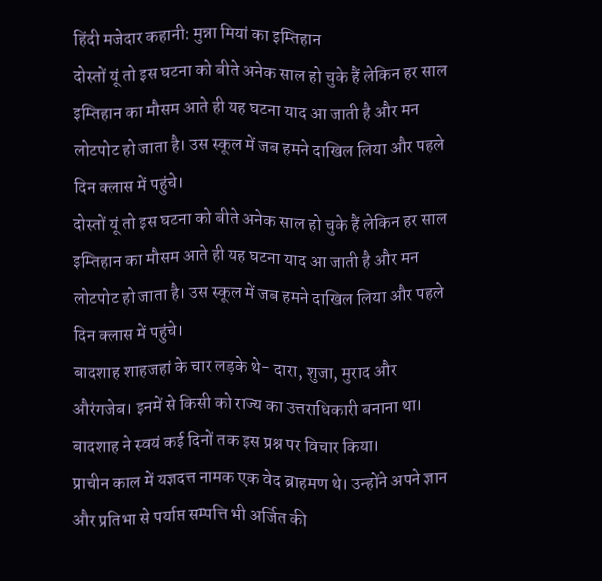हिंदी मजेदार कहानी: मुन्ना मियां का इम्तिहान
दोस्तों यूं तो इस घटना को बीते अनेक साल हो चुके हैं लेकिन हर साल इम्तिहान का मौसम आते ही यह घटना याद आ जाती है और मन लोटपोट हो जाता है। उस स्कूल में जब हमने दाखिल लिया और पहले दिन क्लास में पहुंचे।
दोस्तों यूं तो इस घटना को बीते अनेक साल हो चुके हैं लेकिन हर साल इम्तिहान का मौसम आते ही यह घटना याद आ जाती है और मन लोटपोट हो जाता है। उस स्कूल में जब हमने दाखिल लिया और पहले दिन क्लास में पहुंचे।
बादशाह शाहजहां के चार लड़के थे- दारा, शुजा, मुराद और औरंगजेब। इनमें से किसी को राज्य का उत्तराधिकारी बनाना था। बादशाह ने स्वयं कई दिनों तक इस प्रश्न पर विचार किया।
प्राचीन काल में यज्ञदत्त नामक एक वेद ब्राहमण थे। उन्होंने अपने ज्ञान और प्रतिभा से पर्याप्त सम्पत्ति भी अर्जित की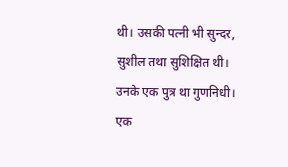थी। उसकी पत्नी भी सुन्दर, सुशील तथा सुशिक्षित थी। उनके एक पुत्र था गुणनिधी।
एक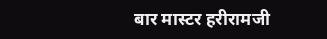बार मास्टर हरीरामजी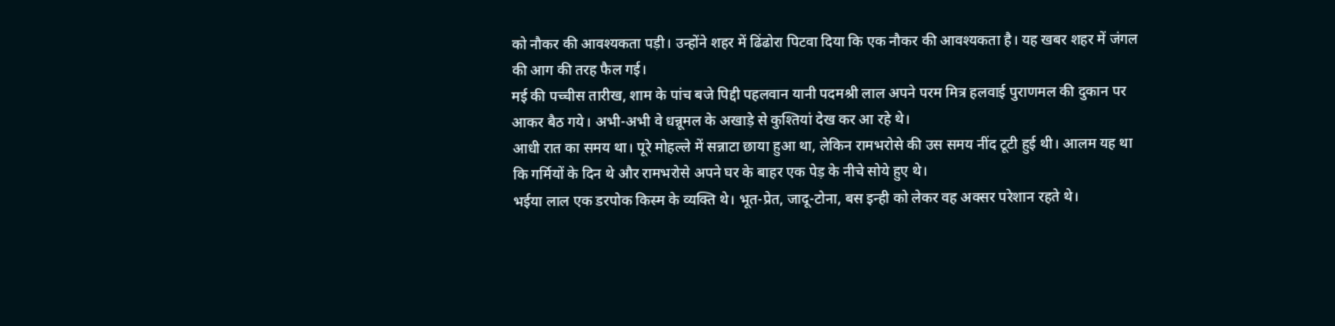को नौकर की आवश्यकता पड़ी। उन्होंने शहर में ढिंढोरा पिटवा दिया कि एक नौकर की आवश्यकता है। यह खबर शहर में जंगल की आग की तरह फैल गई।
मई की पच्चीस तारीख, शाम के पांच बजे पिद्दी पहलवान यानी पदमश्री लाल अपने परम मित्र हलवाई पुराणमल की दुकान पर आकर बैठ गये। अभी-अभी वे धन्नूमल के अखाड़े से कुश्तियां देख कर आ रहे थे।
आधी रात का समय था। पूरे मोहल्ले में सन्नाटा छाया हुआ था, लेकिन रामभरोसे की उस समय नींद टूटी हुई थी। आलम यह था कि गर्मियों के दिन थे और रामभरोसे अपने घर के बाहर एक पेड़ के नीचे सोये हुए थे।
भईया लाल एक डरपोक किस्म के व्यक्ति थे। भूत-प्रेत, जादू-टोना, बस इन्ही को लेकर वह अक्सर परेशान रहते थे।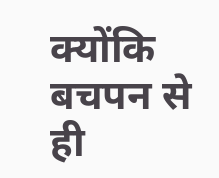क्योंकि बचपन से ही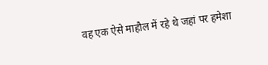वह एक ऐसे माहौल में रहे थे जहां पर हमेशा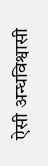ऐसी अन्धविश्वासी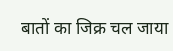बातों का जिक्र चल जाया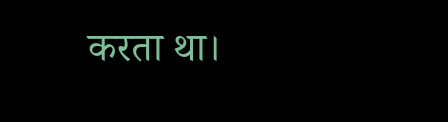करता था।